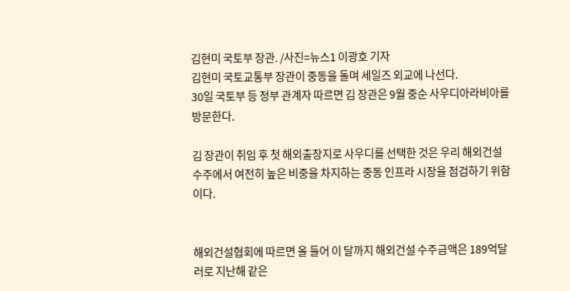김현미 국토부 장관. /사진=뉴스1 이광호 기자
김현미 국토교통부 장관이 중동을 돌며 세일즈 외교에 나선다.
30일 국토부 등 정부 관계자 따르면 김 장관은 9월 중순 사우디아라비아를 방문한다.

김 장관이 취임 후 첫 해외출장지로 사우디를 선택한 것은 우리 해외건설 수주에서 여전히 높은 비중을 차지하는 중동 인프라 시장을 점검하기 위함이다.


해외건설협회에 따르면 올 들어 이 달까지 해외건설 수주금액은 189억달러로 지난해 같은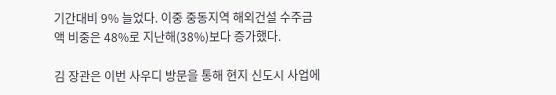기간대비 9% 늘었다. 이중 중동지역 해외건설 수주금액 비중은 48%로 지난해(38%)보다 증가했다.

김 장관은 이번 사우디 방문을 통해 현지 신도시 사업에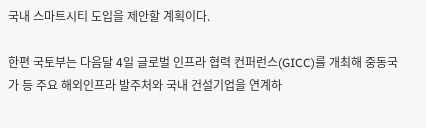국내 스마트시티 도입을 제안할 계획이다.

한편 국토부는 다음달 4일 글로벌 인프라 협력 컨퍼런스(GICC)를 개최해 중동국가 등 주요 해외인프라 발주처와 국내 건설기업을 연계하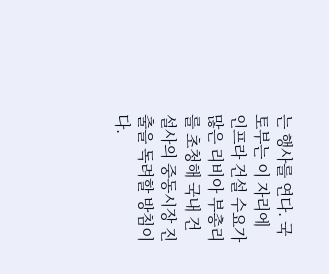는 행사를 연다. 국토부는 이 자리에 인프라 건설 수요가 많은 리비아 부총리를 초청해 국내 건설사의 중동시장 진출을 독려할 방침이다.